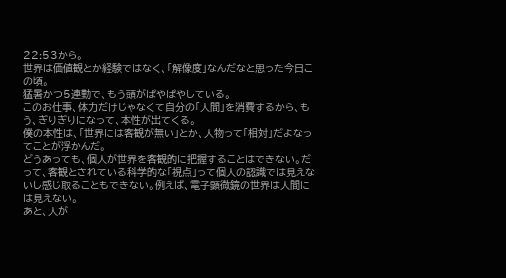22:53から。
世界は価値観とか経験ではなく、「解像度」なんだなと思った今日この頃。
猛暑かつ5連勤で、もう頭がぱやぱやしている。
このお仕事、体力だけじゃなくて自分の「人間」を消費するから、もう、ぎりぎりになって、本性が出てくる。
僕の本性は、「世界には客観が無い」とか、人物って「相対」だよなってことが浮かんだ。
どうあっても、個人が世界を客観的に把握することはできない。だって、客観とされている科学的な「視点」って個人の認識では見えないし感じ取ることもできない。例えば、電子顕微鏡の世界は人間には見えない。
あと、人が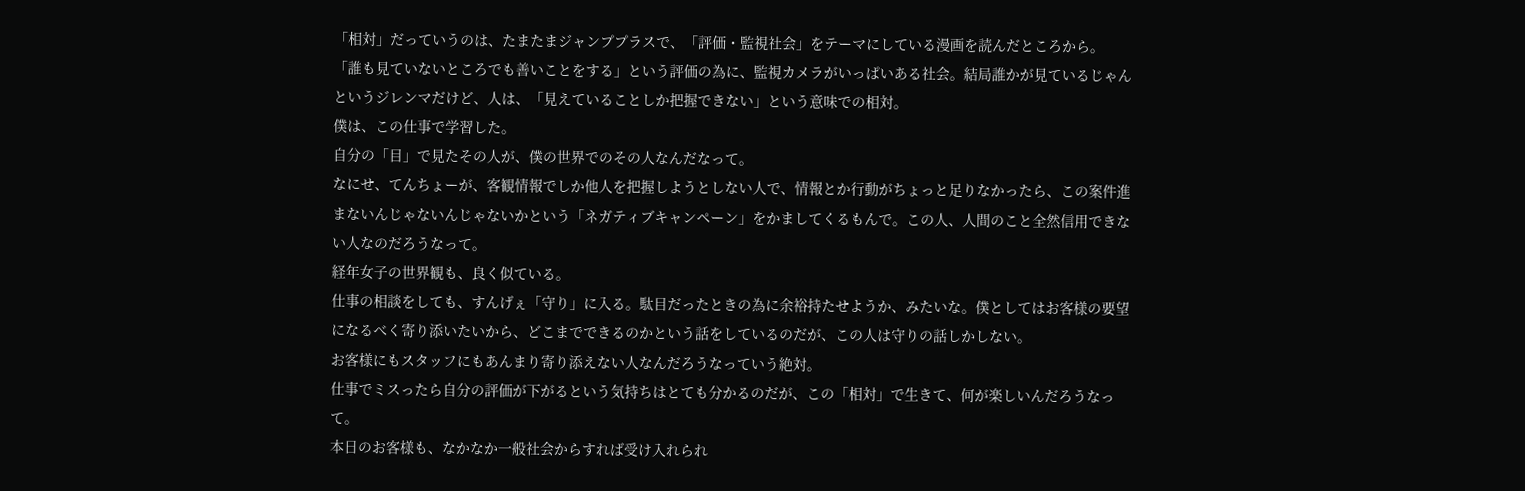「相対」だっていうのは、たまたまジャンププラスで、「評価・監視社会」をテーマにしている漫画を読んだところから。
「誰も見ていないところでも善いことをする」という評価の為に、監視カメラがいっぱいある社会。結局誰かが見ているじゃんというジレンマだけど、人は、「見えていることしか把握できない」という意味での相対。
僕は、この仕事で学習した。
自分の「目」で見たその人が、僕の世界でのその人なんだなって。
なにせ、てんちょーが、客観情報でしか他人を把握しようとしない人で、情報とか行動がちょっと足りなかったら、この案件進まないんじゃないんじゃないかという「ネガティブキャンペーン」をかましてくるもんで。この人、人間のこと全然信用できない人なのだろうなって。
経年女子の世界観も、良く似ている。
仕事の相談をしても、すんげぇ「守り」に入る。駄目だったときの為に余裕持たせようか、みたいな。僕としてはお客様の要望になるべく寄り添いたいから、どこまでできるのかという話をしているのだが、この人は守りの話しかしない。
お客様にもスタッフにもあんまり寄り添えない人なんだろうなっていう絶対。
仕事でミスったら自分の評価が下がるという気持ちはとても分かるのだが、この「相対」で生きて、何が楽しいんだろうなって。
本日のお客様も、なかなか一般社会からすれば受け入れられ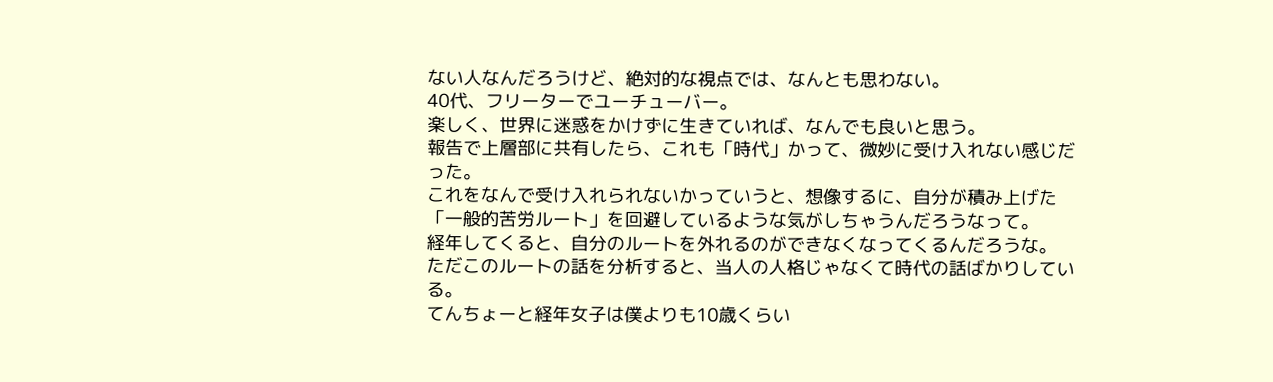ない人なんだろうけど、絶対的な視点では、なんとも思わない。
40代、フリーターでユーチューバー。
楽しく、世界に迷惑をかけずに生きていれば、なんでも良いと思う。
報告で上層部に共有したら、これも「時代」かって、微妙に受け入れない感じだった。
これをなんで受け入れられないかっていうと、想像するに、自分が積み上げた「一般的苦労ルート」を回避しているような気がしちゃうんだろうなって。
経年してくると、自分のルートを外れるのができなくなってくるんだろうな。
ただこのルートの話を分析すると、当人の人格じゃなくて時代の話ばかりしている。
てんちょーと経年女子は僕よりも10歳くらい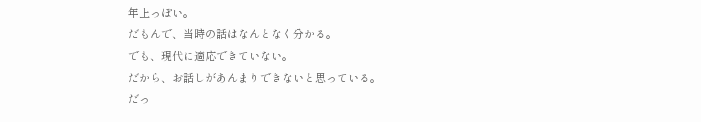年上っぽい。
だもんで、当時の話はなんとなく分かる。
でも、現代に適応できていない。
だから、お話しがあんまりできないと思っている。
だっ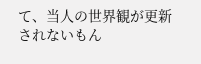て、当人の世界観が更新されないもん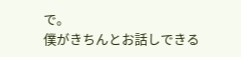で。
僕がきちんとお話しできる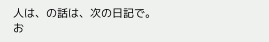人は、の話は、次の日記で。
お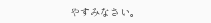やすみなさい。